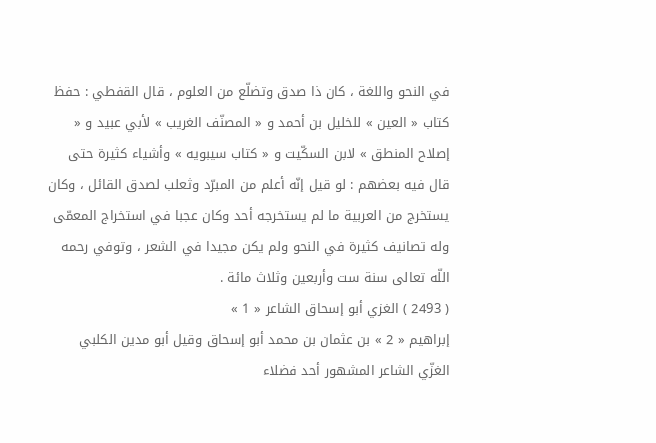في النحو واللغة ، كان ذا صدق وتضلّع من العلوم ، قال القفطي : حفظ كتاب « العين » للخليل بن أحمد و « المصنّف الغريب » لأبي عبيد و « إصلاح المنطق » لابن السكّيت و « كتاب سيبويه » وأشياء كثيرة حتى قال فيه بعضهم : لو قيل إنّه أعلم من المبرّد وثعلب لصدق القائل ، وكان يستخرج من العربية ما لم يستخرجه أحد وكان عجبا في استخراج المعمّى وله تصانيف كثيرة في النحو ولم يكن مجيدا في الشعر ، وتوفي رحمه اللّه تعالى سنة ست وأربعين وثلاث مائة .
( 2493 ) الغزي أبو إسحاق الشاعر « 1 »
إبراهيم « 2 » بن عثمان بن محمد أبو إسحاق وقيل أبو مدين الكلبي الغزّي الشاعر المشهور أحد فضلاء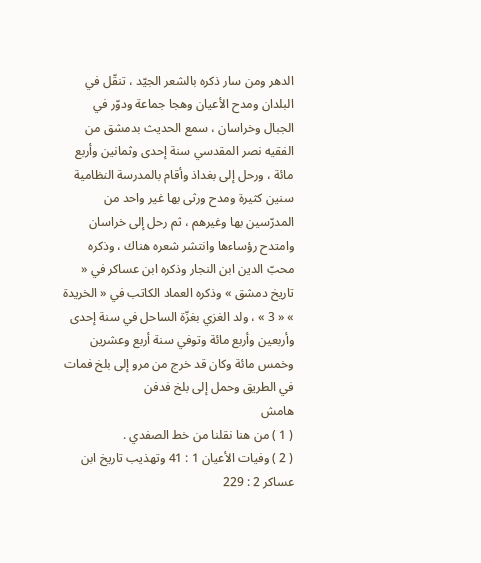الدهر ومن سار ذكره بالشعر الجيّد ، تنقّل في البلدان ومدح الأعيان وهجا جماعة ودوّر في الجبال وخراسان ، سمع الحديث بدمشق من الفقيه نصر المقدسي سنة إحدى وثمانين وأربع مائة ، ورحل إلى بغداذ وأقام بالمدرسة النظامية سنين كثيرة ومدح ورثى بها غير واحد من المدرّسين بها وغيرهم ، ثم رحل إلى خراسان وامتدح رؤساءها وانتشر شعره هناك ، وذكره محبّ الدين ابن النجار وذكره ابن عساكر في « تاريخ دمشق » وذكره العماد الكاتب في « الخريدة » « 3 » ، ولد الغزي بغزّة الساحل في سنة إحدى وأربعين وأربع مائة وتوفي سنة أربع وعشرين وخمس مائة وكان قد خرج من مرو إلى بلخ فمات في الطريق وحمل إلى بلخ فدفن
هامش
( 1 ) من هنا نقلنا من خط الصفدي .
( 2 ) وفيات الأعيان 1 : 41 وتهذيب تاريخ ابن عساكر 2 : 229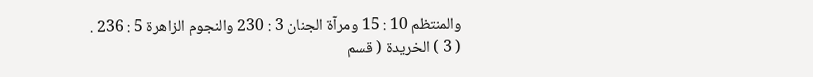والمنتظم 10 : 15 ومرآة الجنان 3 : 230 والنجوم الزاهرة 5 : 236 .
( 3 ) الخريدة ( قسم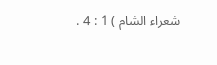شعراء الشام ) 1 : 4 .